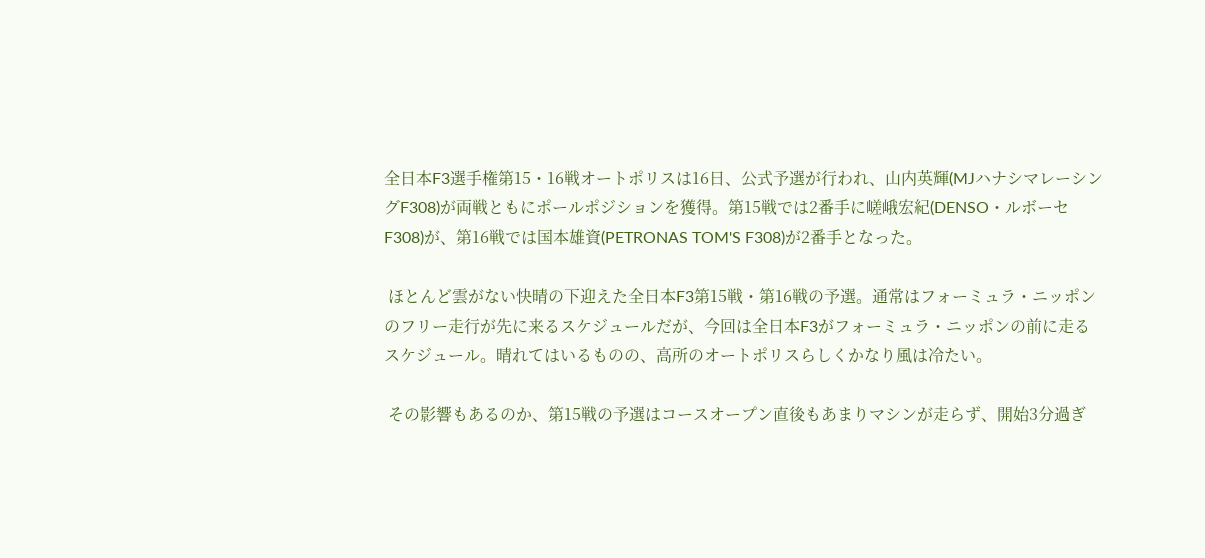全日本F3選手権第15・16戦オートポリスは16日、公式予選が行われ、山内英輝(MJハナシマレーシングF308)が両戦ともにポールポジションを獲得。第15戦では2番手に嵯峨宏紀(DENSO・ルボーセF308)が、第16戦では国本雄資(PETRONAS TOM'S F308)が2番手となった。

 ほとんど雲がない快晴の下迎えた全日本F3第15戦・第16戦の予選。通常はフォーミュラ・ニッポンのフリー走行が先に来るスケジュールだが、今回は全日本F3がフォーミュラ・ニッポンの前に走るスケジュール。晴れてはいるものの、高所のオートポリスらしくかなり風は冷たい。

 その影響もあるのか、第15戦の予選はコースオープン直後もあまりマシンが走らず、開始3分過ぎ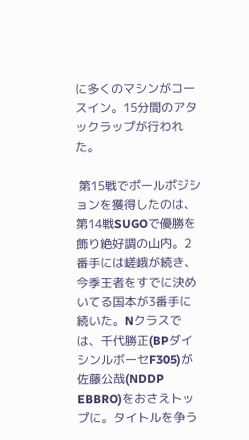に多くのマシンがコースイン。15分間のアタックラップが行われた。

 第15戦でポールポジションを獲得したのは、第14戦SUGOで優勝を飾り絶好調の山内。2番手には嵯峨が続き、今季王者をすでに決めいてる国本が3番手に続いた。Nクラスでは、千代勝正(BPダイシンルボーセF305)が佐藤公哉(NDDP EBBRO)をおさえトップに。タイトルを争う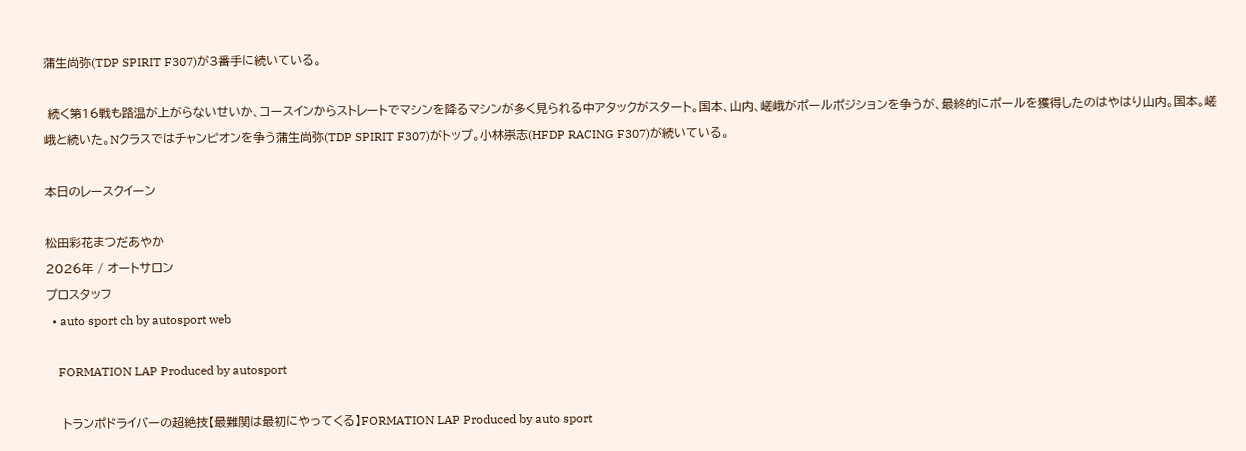蒲生尚弥(TDP SPIRIT F307)が3番手に続いている。

 続く第16戦も路温が上がらないせいか、コースインからストレートでマシンを降るマシンが多く見られる中アタックがスタート。国本、山内、嵯峨がポールポジションを争うが、最終的にポールを獲得したのはやはり山内。国本。嵯峨と続いた。Nクラスではチャンピオンを争う蒲生尚弥(TDP SPIRIT F307)がトップ。小林崇志(HFDP RACING F307)が続いている。

本日のレースクイーン

松田彩花まつだあやか
2026年 / オートサロン
プロスタッフ
  • auto sport ch by autosport web

    FORMATION LAP Produced by autosport

    トランポドライバーの超絶技【最難関は最初にやってくる】FORMATION LAP Produced by auto sport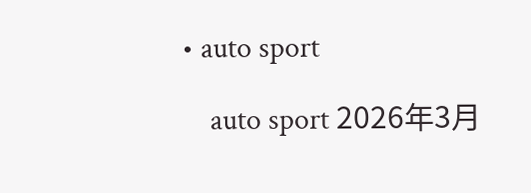• auto sport

    auto sport 2026年3月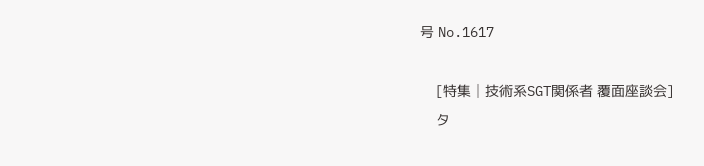号 No.1617

    [特集│技術系SGT関係者 覆面座談会]
    タ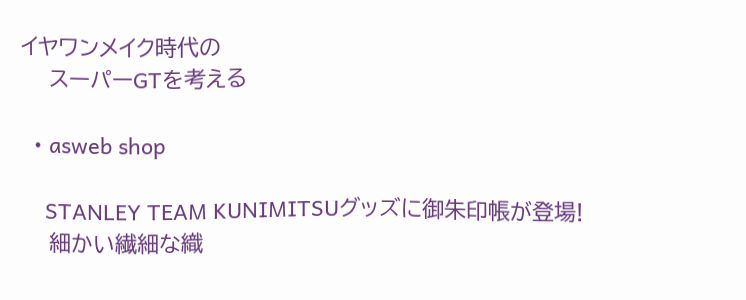イヤワンメイク時代の
    スーパーGTを考える

  • asweb shop

    STANLEY TEAM KUNIMITSUグッズに御朱印帳が登場!
    細かい繊細な織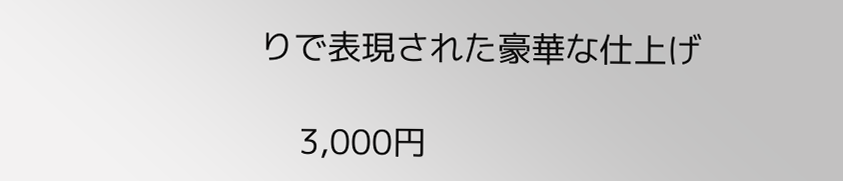りで表現された豪華な仕上げ

    3,000円